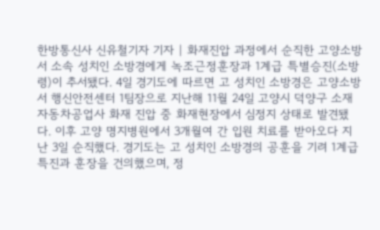한방통신사 신유철기자 기자 | 화재진압 과정에서 순직한 고양소방서 소속 성치인 소방경에게 녹조근정훈장과 1계급 특별승진(소방령)이 추서됐다. 4일 경기도에 따르면 고 성치인 소방경은 고양소방서 행신안전센터 1팀장으로 지난해 11월 24일 고양시 덕양구 소재 자동차공업사 화재 진압 중 화재현장에서 심정지 상태로 발견됐다. 이후 고양 명지병원에서 3개월여 간 입원 치료를 받아오다 지난 3일 순직했다. 경기도는 고 성치인 소방경의 공훈을 기려 1계급 특진과 훈장을 건의했으며, 정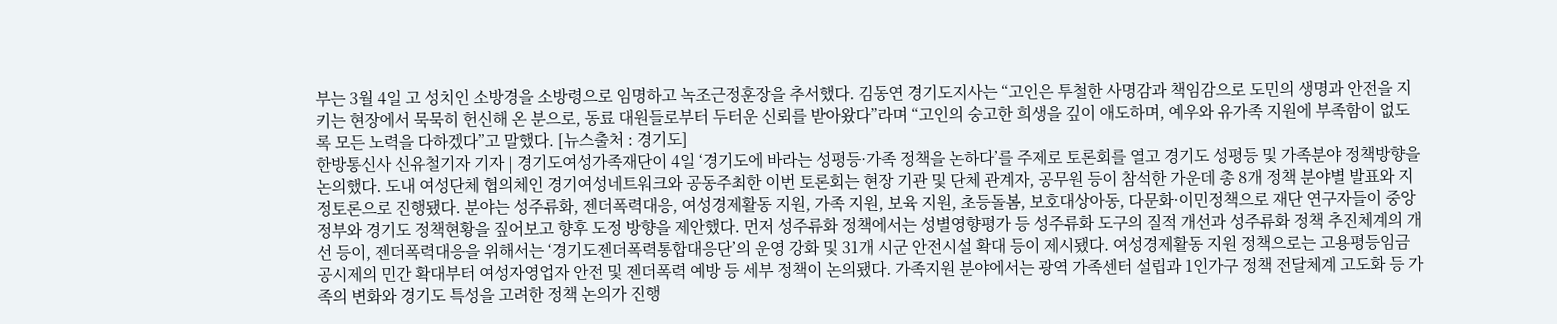부는 3월 4일 고 성치인 소방경을 소방령으로 임명하고 녹조근정훈장을 추서했다. 김동연 경기도지사는 “고인은 투철한 사명감과 책임감으로 도민의 생명과 안전을 지키는 현장에서 묵묵히 헌신해 온 분으로, 동료 대원들로부터 두터운 신뢰를 받아왔다”라며 “고인의 숭고한 희생을 깊이 애도하며, 예우와 유가족 지원에 부족함이 없도록 모든 노력을 다하겠다”고 말했다. [뉴스출처 : 경기도]
한방통신사 신유철기자 기자 | 경기도여성가족재단이 4일 ‘경기도에 바라는 성평등·가족 정책을 논하다’를 주제로 토론회를 열고 경기도 성평등 및 가족분야 정책방향을 논의했다. 도내 여성단체 협의체인 경기여성네트워크와 공동주최한 이번 토론회는 현장 기관 및 단체 관계자, 공무원 등이 참석한 가운데 총 8개 정책 분야별 발표와 지정토론으로 진행됐다. 분야는 성주류화, 젠더폭력대응, 여성경제활동 지원, 가족 지원, 보육 지원, 초등돌봄, 보호대상아동, 다문화·이민정책으로 재단 연구자들이 중앙정부와 경기도 정책현황을 짚어보고 향후 도정 방향을 제안했다. 먼저 성주류화 정책에서는 성별영향평가 등 성주류화 도구의 질적 개선과 성주류화 정책 추진체계의 개선 등이, 젠더폭력대응을 위해서는 ‘경기도젠더폭력통합대응단’의 운영 강화 및 31개 시군 안전시설 확대 등이 제시됐다. 여성경제활동 지원 정책으로는 고용평등임금공시제의 민간 확대부터 여성자영업자 안전 및 젠더폭력 예방 등 세부 정책이 논의됐다. 가족지원 분야에서는 광역 가족센터 설립과 1인가구 정책 전달체계 고도화 등 가족의 변화와 경기도 특성을 고려한 정책 논의가 진행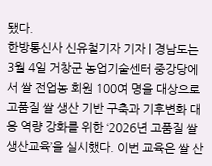됐다.
한방통신사 신유철기자 기자 | 경남도는 3월 4일 거창군 농업기술센터 중강당에서 쌀 전업농 회원 100여 명을 대상으로 고품질 쌀 생산 기반 구축과 기후변화 대응 역량 강화를 위한 ‘2026년 고품질 쌀 생산교육’을 실시했다. 이번 교육은 쌀 산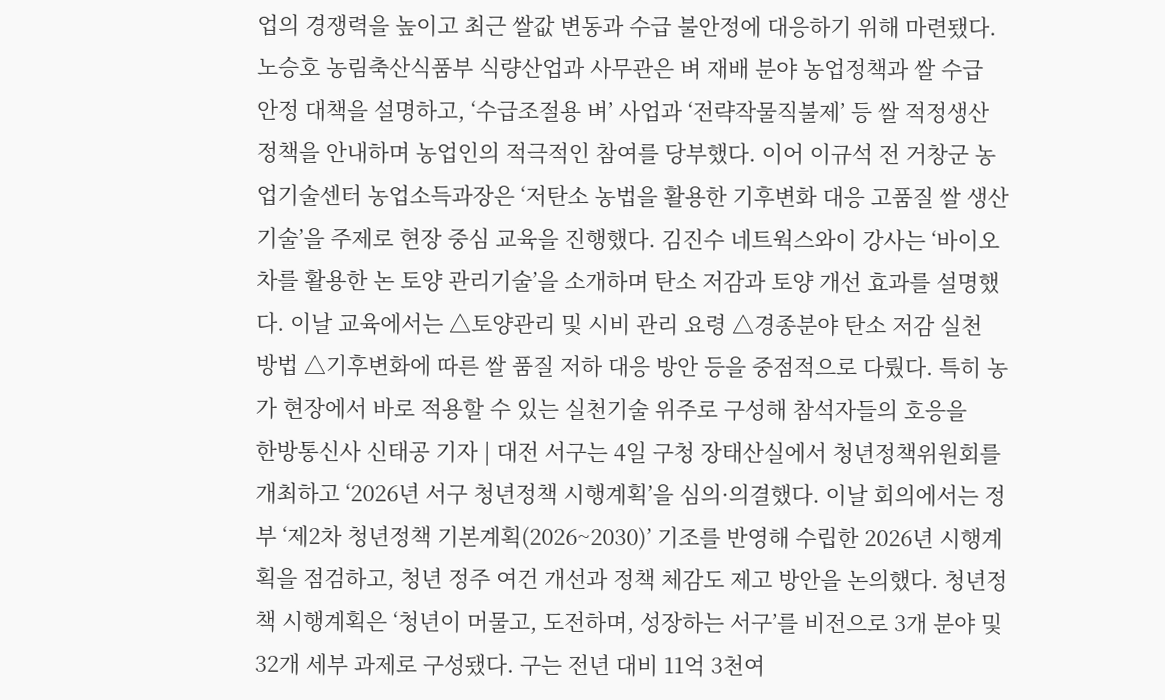업의 경쟁력을 높이고 최근 쌀값 변동과 수급 불안정에 대응하기 위해 마련됐다. 노승호 농림축산식품부 식량산업과 사무관은 벼 재배 분야 농업정책과 쌀 수급 안정 대책을 설명하고, ‘수급조절용 벼’ 사업과 ‘전략작물직불제’ 등 쌀 적정생산 정책을 안내하며 농업인의 적극적인 참여를 당부했다. 이어 이규석 전 거창군 농업기술센터 농업소득과장은 ‘저탄소 농법을 활용한 기후변화 대응 고품질 쌀 생산기술’을 주제로 현장 중심 교육을 진행했다. 김진수 네트웍스와이 강사는 ‘바이오차를 활용한 논 토양 관리기술’을 소개하며 탄소 저감과 토양 개선 효과를 설명했다. 이날 교육에서는 △토양관리 및 시비 관리 요령 △경종분야 탄소 저감 실천 방법 △기후변화에 따른 쌀 품질 저하 대응 방안 등을 중점적으로 다뤘다. 특히 농가 현장에서 바로 적용할 수 있는 실천기술 위주로 구성해 참석자들의 호응을
한방통신사 신태공 기자 | 대전 서구는 4일 구청 장태산실에서 청년정책위원회를 개최하고 ‘2026년 서구 청년정책 시행계획’을 심의·의결했다. 이날 회의에서는 정부 ‘제2차 청년정책 기본계획(2026~2030)’ 기조를 반영해 수립한 2026년 시행계획을 점검하고, 청년 정주 여건 개선과 정책 체감도 제고 방안을 논의했다. 청년정책 시행계획은 ‘청년이 머물고, 도전하며, 성장하는 서구’를 비전으로 3개 분야 및 32개 세부 과제로 구성됐다. 구는 전년 대비 11억 3천여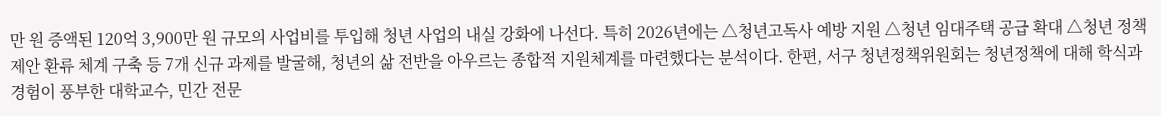만 원 증액된 120억 3,900만 원 규모의 사업비를 투입해 청년 사업의 내실 강화에 나선다. 특히 2026년에는 △청년고독사 예방 지원 △청년 임대주택 공급 확대 △청년 정책 제안 환류 체계 구축 등 7개 신규 과제를 발굴해, 청년의 삶 전반을 아우르는 종합적 지원체계를 마련했다는 분석이다. 한편, 서구 청년정책위원회는 청년정책에 대해 학식과 경험이 풍부한 대학교수, 민간 전문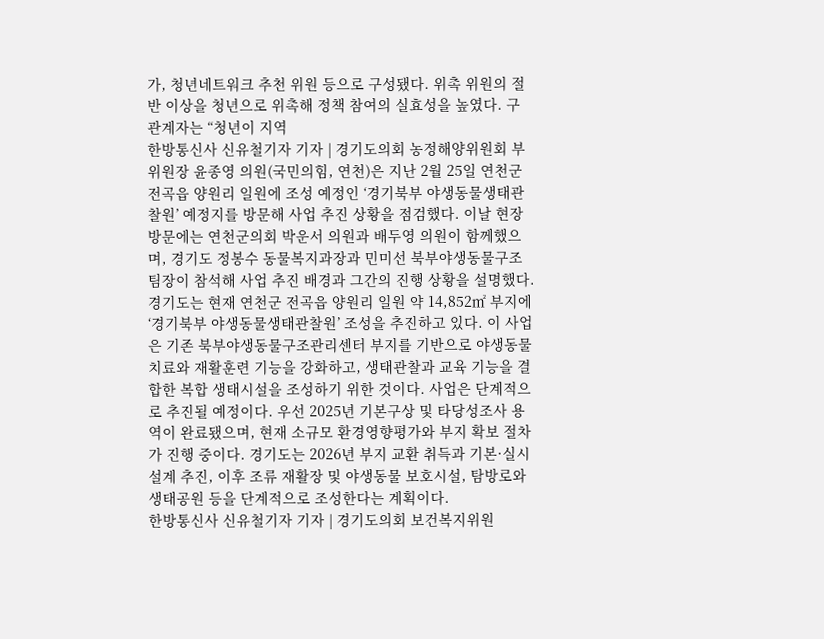가, 청년네트워크 추천 위원 등으로 구성됐다. 위촉 위원의 절반 이상을 청년으로 위촉해 정책 참여의 실효성을 높였다. 구 관계자는 “청년이 지역
한방통신사 신유철기자 기자 | 경기도의회 농정해양위원회 부위원장 윤종영 의원(국민의힘, 연천)은 지난 2월 25일 연천군 전곡읍 양원리 일원에 조성 예정인 ‘경기북부 야생동물생태관찰원’ 예정지를 방문해 사업 추진 상황을 점검했다. 이날 현장 방문에는 연천군의회 박운서 의원과 배두영 의원이 함께했으며, 경기도 정봉수 동물복지과장과 민미선 북부야생동물구조팀장이 참석해 사업 추진 배경과 그간의 진행 상황을 설명했다. 경기도는 현재 연천군 전곡읍 양원리 일원 약 14,852㎡ 부지에 ‘경기북부 야생동물생태관찰원’ 조성을 추진하고 있다. 이 사업은 기존 북부야생동물구조관리센터 부지를 기반으로 야생동물 치료와 재활훈련 기능을 강화하고, 생태관찰과 교육 기능을 결합한 복합 생태시설을 조성하기 위한 것이다. 사업은 단계적으로 추진될 예정이다. 우선 2025년 기본구상 및 타당성조사 용역이 완료됐으며, 현재 소규모 환경영향평가와 부지 확보 절차가 진행 중이다. 경기도는 2026년 부지 교환 취득과 기본·실시설계 추진, 이후 조류 재활장 및 야생동물 보호시설, 탐방로와 생태공원 등을 단계적으로 조성한다는 계획이다.
한방통신사 신유철기자 기자 | 경기도의회 보건복지위원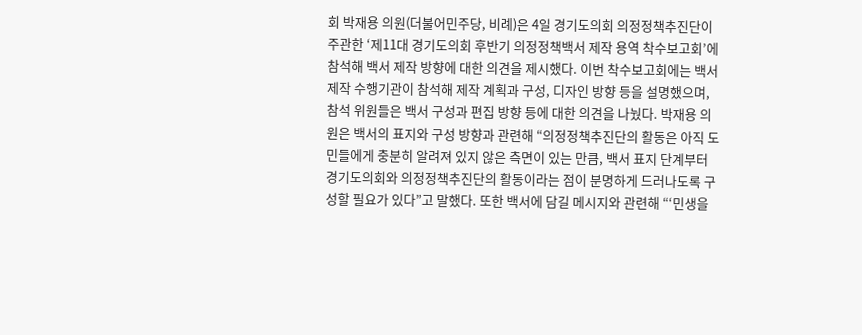회 박재용 의원(더불어민주당, 비례)은 4일 경기도의회 의정정책추진단이 주관한 ‘제11대 경기도의회 후반기 의정정책백서 제작 용역 착수보고회’에 참석해 백서 제작 방향에 대한 의견을 제시했다. 이번 착수보고회에는 백서 제작 수행기관이 참석해 제작 계획과 구성, 디자인 방향 등을 설명했으며, 참석 위원들은 백서 구성과 편집 방향 등에 대한 의견을 나눴다. 박재용 의원은 백서의 표지와 구성 방향과 관련해 “의정정책추진단의 활동은 아직 도민들에게 충분히 알려져 있지 않은 측면이 있는 만큼, 백서 표지 단계부터 경기도의회와 의정정책추진단의 활동이라는 점이 분명하게 드러나도록 구성할 필요가 있다”고 말했다. 또한 백서에 담길 메시지와 관련해 “‘민생을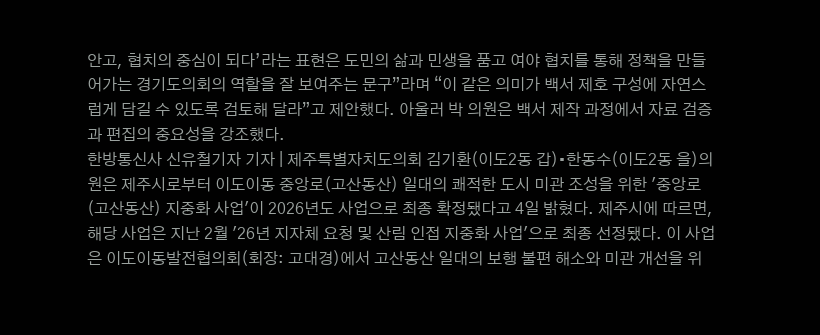안고, 협치의 중심이 되다’라는 표현은 도민의 삶과 민생을 품고 여야 협치를 통해 정책을 만들어가는 경기도의회의 역할을 잘 보여주는 문구”라며 “이 같은 의미가 백서 제호 구성에 자연스럽게 담길 수 있도록 검토해 달라”고 제안했다. 아울러 박 의원은 백서 제작 과정에서 자료 검증과 편집의 중요성을 강조했다.
한방통신사 신유철기자 기자 | 제주특별자치도의회 김기환(이도2동 갑)•한동수(이도2동 을)의원은 제주시로부터 이도이동 중앙로(고산동산) 일대의 쾌적한 도시 미관 조성을 위한 '중앙로(고산동산) 지중화 사업'이 2026년도 사업으로 최종 확정됐다고 4일 밝혔다. 제주시에 따르면, 해당 사업은 지난 2월 '26년 지자체 요청 및 산림 인접 지중화 사업'으로 최종 선정됐다. 이 사업은 이도이동발전협의회(회장: 고대경)에서 고산동산 일대의 보행 불편 해소와 미관 개선을 위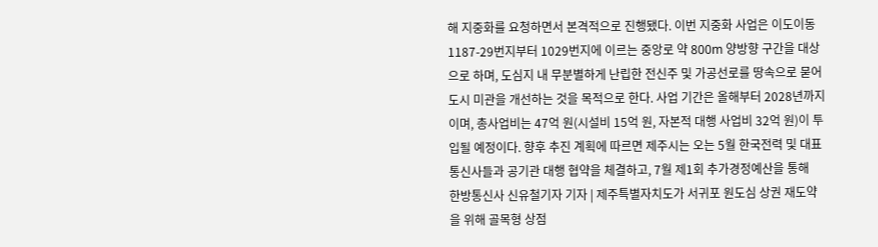해 지중화를 요청하면서 본격적으로 진행됐다. 이번 지중화 사업은 이도이동 1187-29번지부터 1029번지에 이르는 중앙로 약 800m 양방향 구간을 대상으로 하며, 도심지 내 무분별하게 난립한 전신주 및 가공선로를 땅속으로 묻어 도시 미관을 개선하는 것을 목적으로 한다. 사업 기간은 올해부터 2028년까지이며, 총사업비는 47억 원(시설비 15억 원, 자본적 대행 사업비 32억 원)이 투입될 예정이다. 향후 추진 계획에 따르면 제주시는 오는 5월 한국전력 및 대표 통신사들과 공기관 대행 협약을 체결하고, 7월 제1회 추가경정예산을 통해
한방통신사 신유철기자 기자 | 제주특별자치도가 서귀포 원도심 상권 재도약을 위해 골목형 상점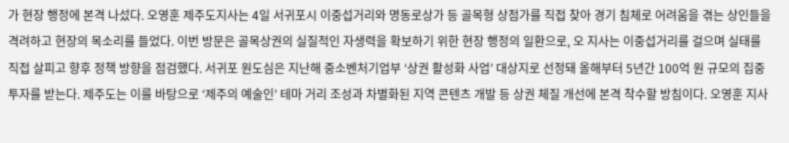가 현장 행정에 본격 나섰다. 오영훈 제주도지사는 4일 서귀포시 이중섭거리와 명동로상가 등 골목형 상점가를 직접 찾아 경기 침체로 어려움을 겪는 상인들을 격려하고 현장의 목소리를 들었다. 이번 방문은 골목상권의 실질적인 자생력을 확보하기 위한 현장 행정의 일환으로, 오 지사는 이중섭거리를 걸으며 실태를 직접 살피고 향후 정책 방향을 점검했다. 서귀포 원도심은 지난해 중소벤처기업부 ‘상권 활성화 사업’ 대상지로 선정돼 올해부터 5년간 100억 원 규모의 집중 투자를 받는다. 제주도는 이를 바탕으로 ‘제주의 예술인’ 테마 거리 조성과 차별화된 지역 콘텐츠 개발 등 상권 체질 개선에 본격 착수할 방침이다. 오영훈 지사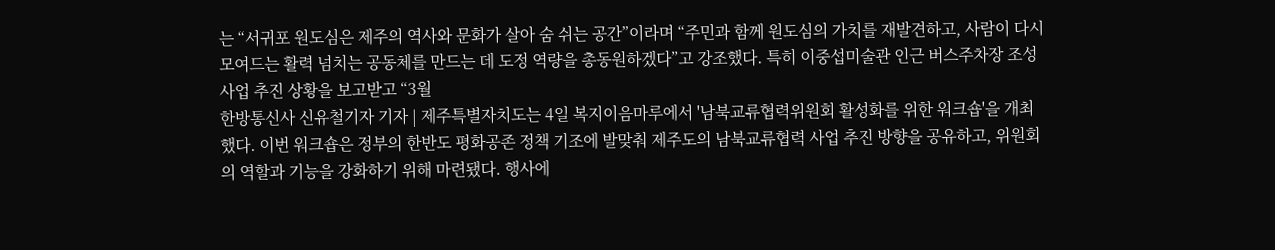는 “서귀포 원도심은 제주의 역사와 문화가 살아 숨 쉬는 공간”이라며 “주민과 함께 원도심의 가치를 재발견하고, 사람이 다시 모여드는 활력 넘치는 공동체를 만드는 데 도정 역량을 총동원하겠다”고 강조했다. 특히 이중섭미술관 인근 버스주차장 조성사업 추진 상황을 보고받고 “3월
한방통신사 신유철기자 기자 | 제주특별자치도는 4일 복지이음마루에서 '남북교류협력위원회 활성화를 위한 워크숍'을 개최했다. 이번 워크숍은 정부의 한반도 평화공존 정책 기조에 발맞춰 제주도의 남북교류협력 사업 추진 방향을 공유하고, 위원회의 역할과 기능을 강화하기 위해 마련됐다. 행사에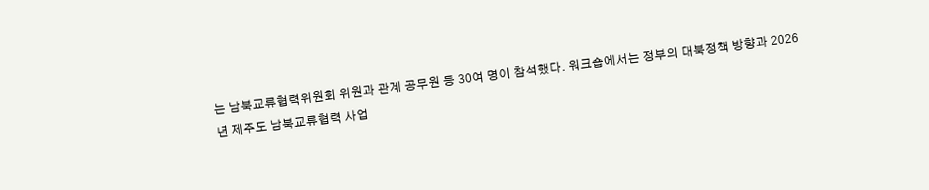는 남북교류협력위원회 위원과 관계 공무원 등 30여 명이 참석했다. 워크숍에서는 정부의 대북정책 방향과 2026년 제주도 남북교류협력 사업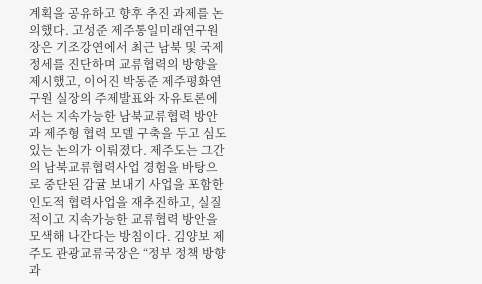계획을 공유하고 향후 추진 과제를 논의했다. 고성준 제주통일미래연구원장은 기조강연에서 최근 남북 및 국제 정세를 진단하며 교류협력의 방향을 제시했고, 이어진 박동준 제주평화연구원 실장의 주제발표와 자유토론에서는 지속가능한 남북교류협력 방안과 제주형 협력 모델 구축을 두고 심도 있는 논의가 이뤄졌다. 제주도는 그간의 남북교류협력사업 경험을 바탕으로 중단된 감귤 보내기 사업을 포함한 인도적 협력사업을 재추진하고, 실질적이고 지속가능한 교류협력 방안을 모색해 나간다는 방침이다. 김양보 제주도 관광교류국장은 “정부 정책 방향과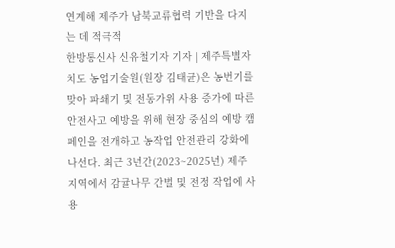연계해 제주가 남북교류협력 기반을 다지는 데 적극적
한방통신사 신유철기자 기자 | 제주특별자치도 농업기술원(원장 김태균)은 농번기를 맞아 파쇄기 및 전동가위 사용 증가에 따른 안전사고 예방을 위해 현장 중심의 예방 캠페인을 전개하고 농작업 안전관리 강화에 나선다. 최근 3년간(2023~2025년) 제주 지역에서 감귤나무 간벌 및 전정 작업에 사용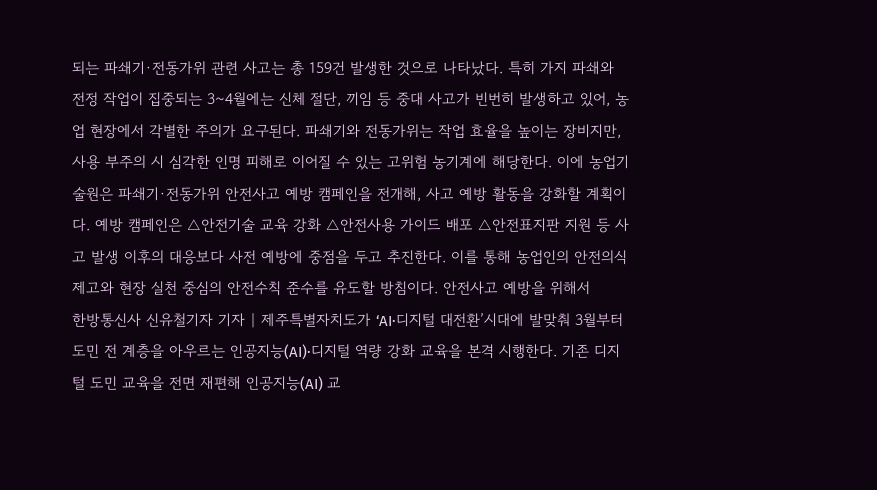되는 파쇄기·전동가위 관련 사고는 총 159건 발생한 것으로 나타났다. 특히 가지 파쇄와 전정 작업이 집중되는 3~4월에는 신체 절단, 끼임 등 중대 사고가 빈번히 발생하고 있어, 농업 현장에서 각별한 주의가 요구된다. 파쇄기와 전동가위는 작업 효율을 높이는 장비지만, 사용 부주의 시 심각한 인명 피해로 이어질 수 있는 고위험 농기계에 해당한다. 이에 농업기술원은 파쇄기·전동가위 안전사고 예방 캠페인을 전개해, 사고 예방 활동을 강화할 계획이다. 예방 캠페인은 △안전기술 교육 강화 △안전사용 가이드 배포 △안전표지판 지원 등 사고 발생 이후의 대응보다 사전 예방에 중점을 두고 추진한다. 이를 통해 농업인의 안전의식 제고와 현장 실천 중심의 안전수칙 준수를 유도할 방침이다. 안전사고 예방을 위해서
한방통신사 신유철기자 기자 | 제주특별자치도가 ‘AI·디지털 대전환’시대에 발맞춰 3월부터 도민 전 계층을 아우르는 인공지능(AI)·디지털 역량 강화 교육을 본격 시행한다. 기존 디지털 도민 교육을 전면 재편해 인공지능(AI) 교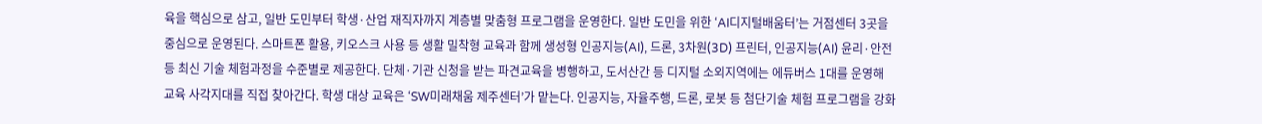육을 핵심으로 삼고, 일반 도민부터 학생·산업 재직자까지 계층별 맞춤형 프로그램을 운영한다. 일반 도민을 위한 ‘AI디지털배움터’는 거점센터 3곳을 중심으로 운영된다. 스마트폰 활용, 키오스크 사용 등 생활 밀착형 교육과 함께 생성형 인공지능(AI), 드론, 3차원(3D) 프린터, 인공지능(AI) 윤리·안전 등 최신 기술 체험과정을 수준별로 제공한다. 단체·기관 신청을 받는 파견교육을 병행하고, 도서산간 등 디지털 소외지역에는 에듀버스 1대를 운영해 교육 사각지대를 직접 찾아간다. 학생 대상 교육은 ‘SW미래채움 제주센터’가 맡는다. 인공지능, 자율주행, 드론, 로봇 등 첨단기술 체험 프로그램을 강화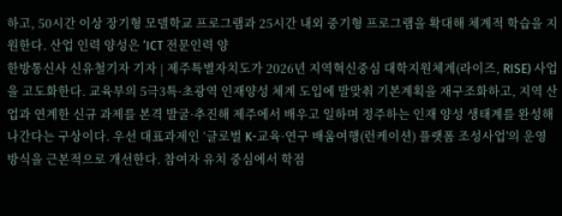하고, 50시간 이상 장기형 모델학교 프로그램과 25시간 내외 중기형 프로그램을 확대해 체계적 학습을 지원한다. 산업 인력 양성은 ‘ICT 전문인력 양
한방통신사 신유철기자 기자 | 제주특별자치도가 2026년 지역혁신중심 대학지원체계(라이즈, RISE) 사업을 고도화한다. 교육부의 5극3특·초광역 인재양성 체계 도입에 발맞춰 기본계획을 재구조화하고, 지역 산업과 연계한 신규 과제를 본격 발굴·추진해 제주에서 배우고 일하며 정주하는 인재 양성 생태계를 완성해 나간다는 구상이다. 우선 대표과제인 ‘글로벌 K-교육·연구 배움여행(런케이션) 플랫폼 조성사업'의 운영방식을 근본적으로 개선한다. 참여자 유치 중심에서 학점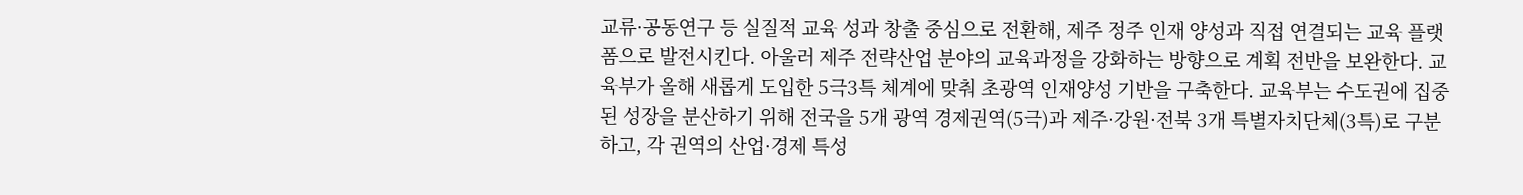교류·공동연구 등 실질적 교육 성과 창출 중심으로 전환해, 제주 정주 인재 양성과 직접 연결되는 교육 플랫폼으로 발전시킨다. 아울러 제주 전략산업 분야의 교육과정을 강화하는 방향으로 계획 전반을 보완한다. 교육부가 올해 새롭게 도입한 5극3특 체계에 맞춰 초광역 인재양성 기반을 구축한다. 교육부는 수도권에 집중된 성장을 분산하기 위해 전국을 5개 광역 경제권역(5극)과 제주·강원·전북 3개 특별자치단체(3특)로 구분하고, 각 권역의 산업·경제 특성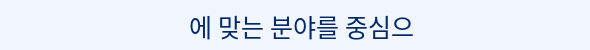에 맞는 분야를 중심으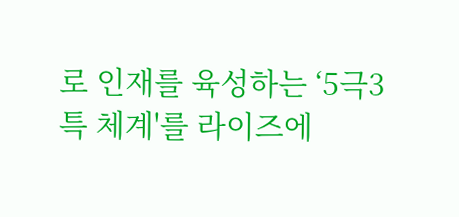로 인재를 육성하는 ‘5극3특 체계'를 라이즈에